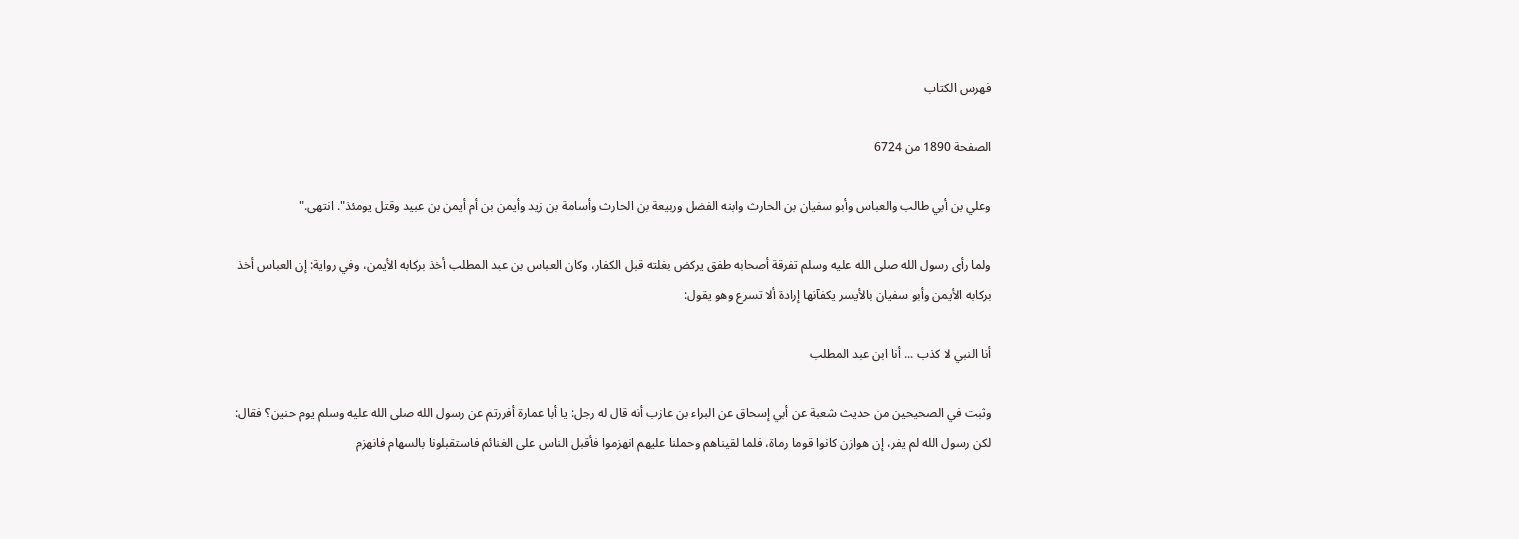فهرس الكتاب

الصفحة 1890 من 6724

وعلي بن أبي طالب والعباس وأبو سفيان بن الحارث وابنه الفضل وربيعة بن الحارث وأسامة بن زيد وأيمن بن أم أيمن بن عبيد وقتل يومئذ". انتهى."

ولما رأى رسول الله صلى الله عليه وسلم تفرقة أصحابه طفق يركض بغلته قبل الكفار، وكان العباس بن عبد المطلب أخذ بركابه الأيمن، وفي رواية: إن العباس أخذ بركابه الأيمن وأبو سفيان بالأيسر يكفآنها إرادة ألا تسرع وهو يقول:

أنا النبي لا كذب ... أنا ابن عبد المطلب

وثبت في الصحيحين من حديث شعبة عن أبي إسحاق عن البراء بن عازب أنه قال له رجل: يا أبا عمارة أفررتم عن رسول الله صلى الله عليه وسلم يوم حنين؟ فقال: لكن رسول الله لم يفر، إن هوازن كانوا قوما رماة، فلما لقيناهم وحملنا عليهم انهزموا فأقبل الناس على الغنائم فاستقبلونا بالسهام فانهزم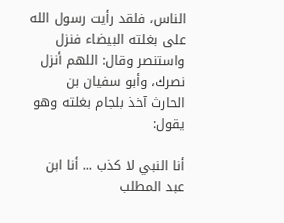الناس، فلقد رأيت رسول الله على بغلته البيضاء فنزل واستنصر وقال: اللهم أنزل نصرك، وأبو سفيان بن الحارث آخذ بلجام بغلته وهو يقول:

أنا النبي لا كذب ... أنا ابن عبد المطلب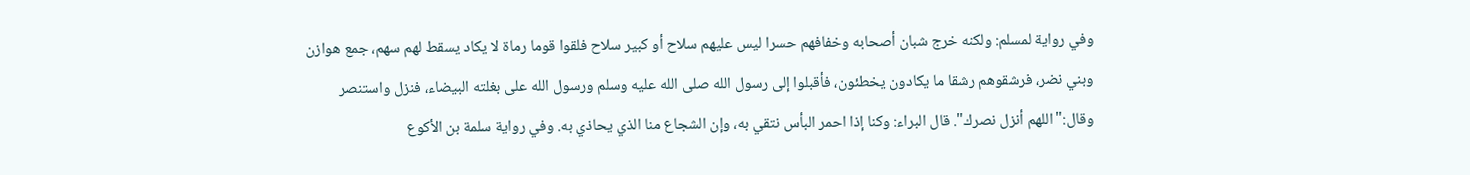وفي رواية لمسلم: ولكنه خرج شبان أصحابه وخفافهم حسرا ليس عليهم سلاح أو كبير سلاح فلقوا قوما رماة لا يكاد يسقط لهم سهم، جمع هوازن وبني نضر، فرشقوهم رشقا ما يكادون يخطئون، فأقبلوا إلى رسول الله صلى الله عليه وسلم ورسول الله على بغلته البيضاء، فنزل واستنصر وقال:"اللهم أنزل نصرك". قال البراء: وكنا إذا احمر البأس نتقي به، وإن الشجاع منا الذي يحاذي به. وفي رواية سلمة بن الأكوع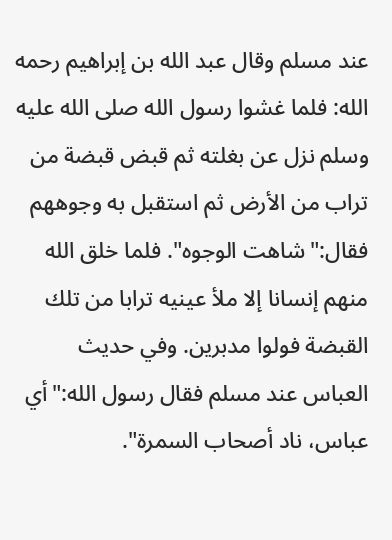عند مسلم وقال عبد الله بن إبراهيم رحمه الله: فلما غشوا رسول الله صلى الله عليه وسلم نزل عن بغلته ثم قبض قبضة من تراب من الأرض ثم استقبل به وجوههم فقال:"شاهت الوجوه". فلما خلق الله منهم إنسانا إلا ملأ عينيه ترابا من تلك القبضة فولوا مدبرين. وفي حديث العباس عند مسلم فقال رسول الله:"أي عباس، ناد أصحاب السمرة".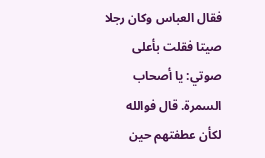فقال العباس وكان رجلا صيتا فقلت بأعلى صوتي: يا أصحاب السمرة. قال فوالله لكأن عطفتهم حين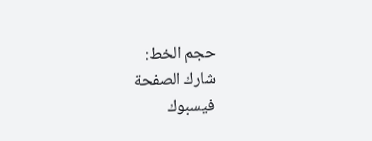حجم الخط:
شارك الصفحة
فيسبوك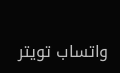واتساب تويتر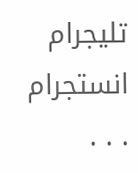تليجرام انستجرام
. . .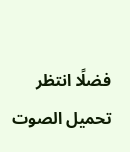فضلًا انتظر تحميل الصوت